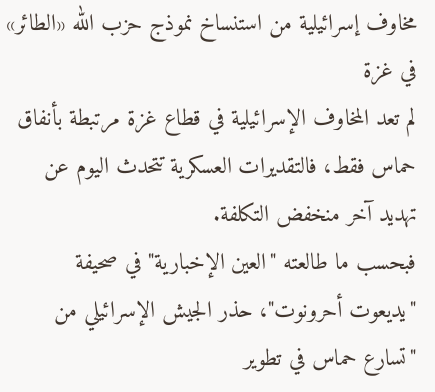مخاوف إسرائيلية من استنساخ نموذج حزب الله «الطائر» في غزة
لم تعد المخاوف الإسرائيلية في قطاع غزة مرتبطة بأنفاق حماس فقط، فالتقديرات العسكرية تتحدث اليوم عن تهديد آخر منخفض التكلفة.
فبحسب ما طالعته "العين الإخبارية" في صحيفة "يديعوت أحرونوت"، حذر الجيش الإسرائيلي من "تسارع حماس في تطوير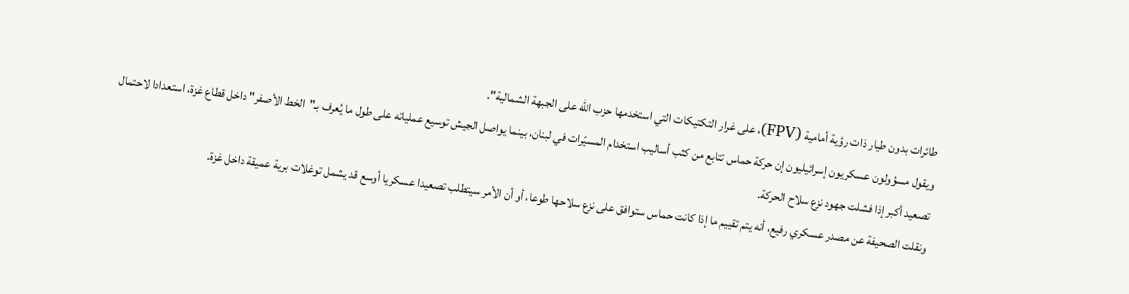طائرات بدون طيار ذات رؤية أمامية (FPV)، على غرار التكتيكات التي استخدمها حزب الله على الجبهة الشمالية".
ويقول مسؤولون عسكريون إسرائيليون إن حركة حماس تتابع من كثب أساليب استخدام المسيّرات في لبنان، بينما يواصل الجيش توسيع عملياته على طول ما يُعرف بـ"الخط الأصفر" داخل قطاع غزة، استعدادا لاحتمال تصعيد أكبر إذا فشلت جهود نزع سلاح الحركة.
ونقلت الصحيفة عن مصدر عسكري رفيع، أنه يتم تقييم ما إذا كانت حماس ستوافق على نزع سلاحها طوعا، أو أن الأمر سيتطلب تصعيدا عسكريا أوسع قد يشمل توغلات برية عميقة داخل غزة.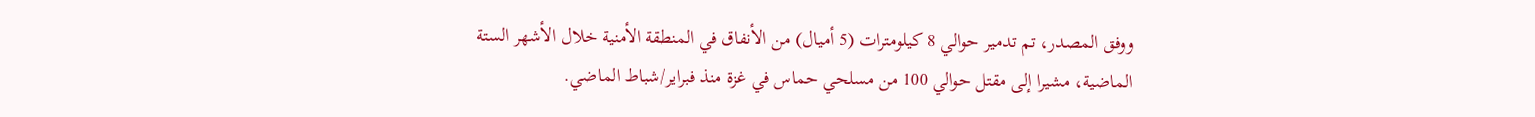ووفق المصدر، تم تدمير حوالي 8 كيلومترات (5 أميال) من الأنفاق في المنطقة الأمنية خلال الأشهر الستة الماضية، مشيرا إلى مقتل حوالي 100 من مسلحي حماس في غزة منذ فبراير/شباط الماضي.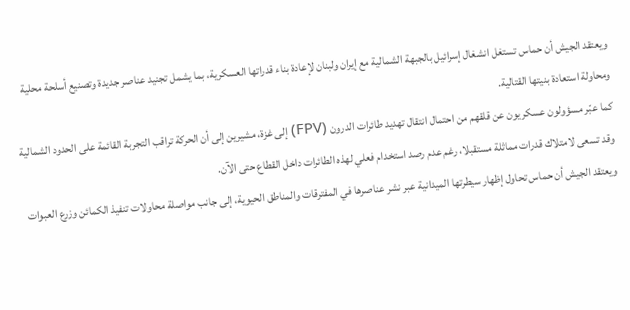ويعتقد الجيش أن حماس تستغل انشغال إسرائيل بالجبهة الشمالية مع إيران ولبنان لإعادة بناء قدراتها العسكرية، بما يشمل تجنيد عناصر جديدة وتصنيع أسلحة محلية ومحاولة استعادة بنيتها القتالية.
كما عبّر مسؤولون عسكريون عن قلقهم من احتمال انتقال تهديد طائرات الدرون (FPV) إلى غزة، مشيرين إلى أن الحركة تراقب التجربة القائمة على الحدود الشمالية وقد تسعى لامتلاك قدرات مماثلة مستقبلا، رغم عدم رصد استخدام فعلي لهذه الطائرات داخل القطاع حتى الآن.
ويعتقد الجيش أن حماس تحاول إظهار سيطرتها الميدانية عبر نشر عناصرها في المفترقات والمناطق الحيوية، إلى جانب مواصلة محاولات تنفيذ الكمائن وزرع العبوات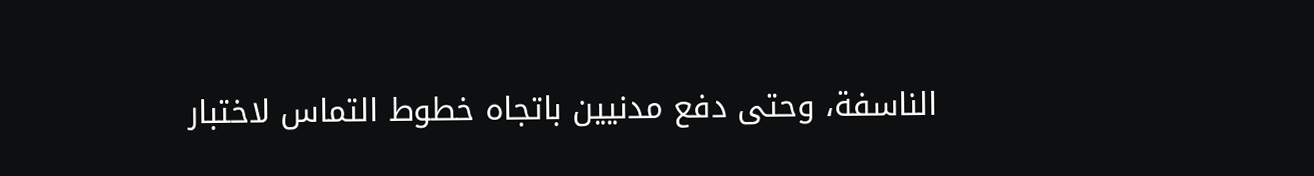الناسفة، وحتى دفع مدنيين باتجاه خطوط التماس لاختبار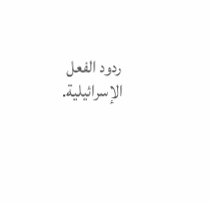ردود الفعل الإسرائيلية.